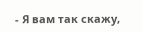- Я вам так скажу,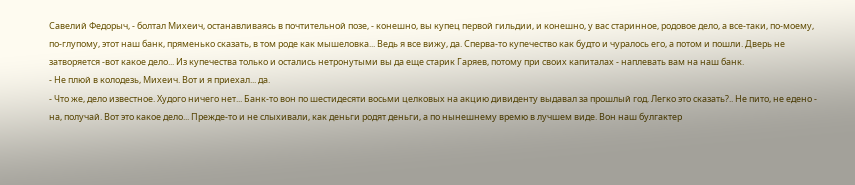Савелий Федорыч, - болтал Михеич, останавливаясь в почтительной позе, - конешно, вы купец первой гильдии, и конешно, у вас старинное, родовое дело, а все-таки, по-моему, по-глупому, этот наш банк, пряменько сказать, в том роде как мышеловка... Ведь я все вижу, да. Сперва-то купечество как будто и чуралось его, а потом и пошли. Дверь не затворяется -вот какое дело... Из купечества только и остались нетронутыми вы да еще старик Гаряев, потому при своих капиталах - наплевать вам на наш банк.
- Не плюй в колодезь, Михеич. Вот и я приехал... да.
- Что же, дело известное. Худого ничего нет... Банк-то вон по шестидесяти восьми целковых на акцию дивиденту выдавал за прошлый год. Легко это сказать?.. Не пито, не едено - на, получай. Вот это какое дело... Прежде-то и не слыхивали, как деньги родят деньги, а по нынешнему времю в лучшем виде. Вон наш булгактер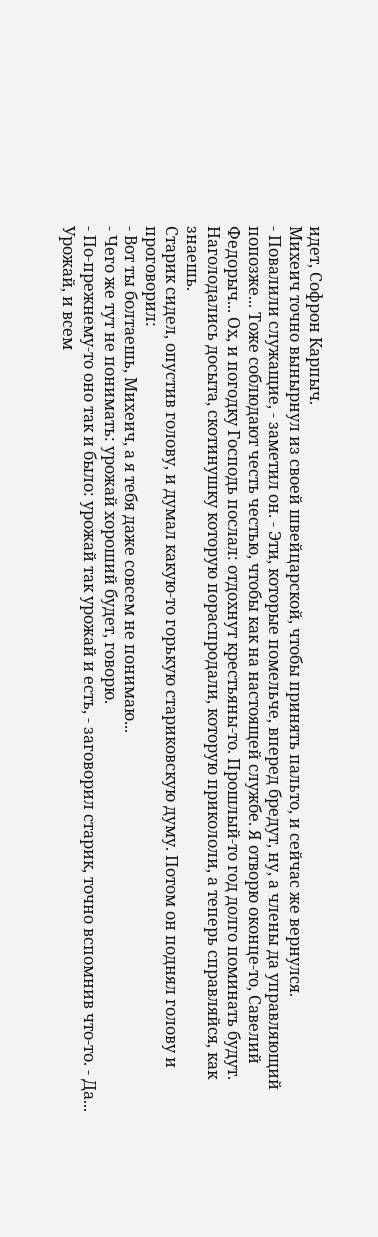идет, Софрон Карпыч.
Михеич точно вынырнул из своей швейцарской, чтобы принять пальто, и сейчас же вернулся.
- Повалили служащие, - заметил он. - Эти, которые помельче, вперед бредут, ну, а члены да управляющий попозже... Тоже соблюдают честь честью, чтобы как на настоящей службе. Я отворю оконце-то, Савелий Федорыч... Ох, и погодку Господь послал: отдохнут крестьяны-то. Прошлый-то год долго поминать будут. Наголодались досыта, скотинушку которую пораспродали, которую прикололи, а теперь справляйся, как знаешь.
Старик сидел, опустив голову, и думал какую-то горькую стариковскую думу. Потом он поднял голову и проговорил:
- Вот ты болтаешь, Михеич, а я тебя даже совсем не понимаю...
- Чего же тут не понимать: урожай хороший будет, говорю.
- По-прежнему-то оно так и было: урожай так урожай и есть, - заговорил старик, точно вспомнив что-то. - Да... Урожай, и всем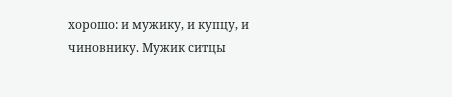хорошо: и мужику, и купцу, и чиновнику. Мужик ситцы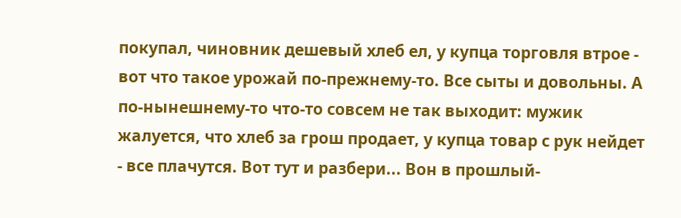покупал, чиновник дешевый хлеб ел, у купца торговля втрое - вот что такое урожай по-прежнему-то. Все сыты и довольны. А по-нынешнему-то что-то совсем не так выходит: мужик жалуется, что хлеб за грош продает, у купца товар с рук нейдет - все плачутся. Вот тут и разбери... Вон в прошлый-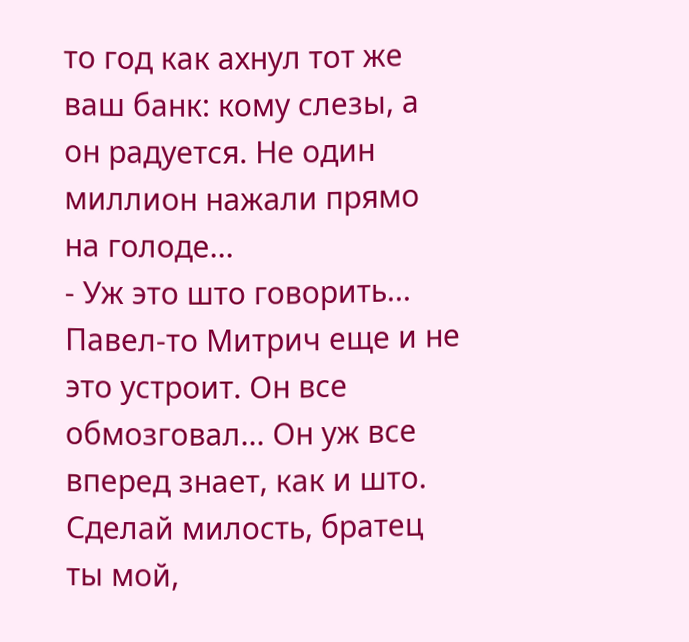то год как ахнул тот же ваш банк: кому слезы, а он радуется. Не один миллион нажали прямо на голоде...
- Уж это што говорить... Павел-то Митрич еще и не это устроит. Он все обмозговал... Он уж все вперед знает, как и што. Сделай милость, братец ты мой,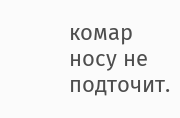комар носу не подточит.